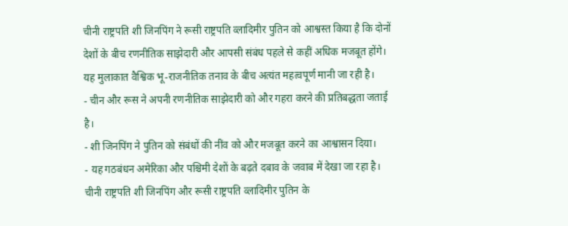चीनी राष्ट्रपति शी जिनपिंग ने रूसी राष्ट्रपति व्लादिमीर पुतिन को आश्वस्त किया है कि दोनों देशों के बीच रणनीतिक साझेदारी और आपसी संबंध पहले से कहीं अधिक मजबूत होंगे। यह मुलाकात वैश्विक भू-राजनीतिक तनाव के बीच अत्यंत महत्वपूर्ण मानी जा रही है।
- चीन और रूस ने अपनी रणनीतिक साझेदारी को और गहरा करने की प्रतिबद्धता जताई है।
- शी जिनपिंग ने पुतिन को संबंधों की नींव को और मजबूत करने का आश्वासन दिया।
- यह गठबंधन अमेरिका और पश्चिमी देशों के बढ़ते दबाव के जवाब में देखा जा रहा है।
चीनी राष्ट्रपति शी जिनपिंग और रूसी राष्ट्रपति व्लादिमीर पुतिन के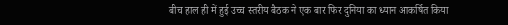बीच हाल ही में हुई उच्च स्तरीय बैठक ने एक बार फिर दुनिया का ध्यान आकर्षित किया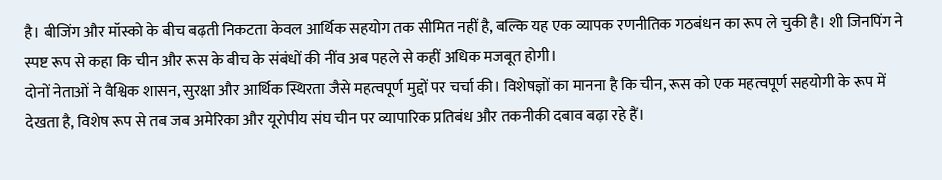है। बीजिंग और मॉस्को के बीच बढ़ती निकटता केवल आर्थिक सहयोग तक सीमित नहीं है, बल्कि यह एक व्यापक रणनीतिक गठबंधन का रूप ले चुकी है। शी जिनपिंग ने स्पष्ट रूप से कहा कि चीन और रूस के बीच के संबंधों की नींव अब पहले से कहीं अधिक मजबूत होगी।
दोनों नेताओं ने वैश्विक शासन, सुरक्षा और आर्थिक स्थिरता जैसे महत्वपूर्ण मुद्दों पर चर्चा की। विशेषज्ञों का मानना है कि चीन, रूस को एक महत्वपूर्ण सहयोगी के रूप में देखता है, विशेष रूप से तब जब अमेरिका और यूरोपीय संघ चीन पर व्यापारिक प्रतिबंध और तकनीकी दबाव बढ़ा रहे हैं।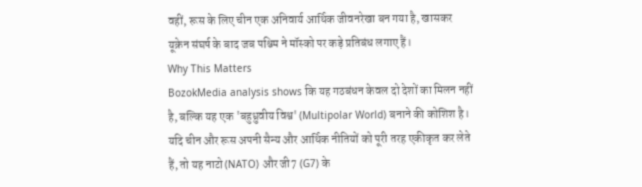वहीं, रूस के लिए चीन एक अनिवार्य आर्थिक जीवनरेखा बन गया है, खासकर यूक्रेन संघर्ष के बाद जब पश्चिम ने मॉस्को पर कड़े प्रतिबंध लगाए हैं।
Why This Matters
BozokMedia analysis shows कि यह गठबंधन केवल दो देशों का मिलन नहीं है, बल्कि यह एक 'बहुध्रुवीय विश्व' (Multipolar World) बनाने की कोशिश है। यदि चीन और रूस अपनी सैन्य और आर्थिक नीतियों को पूरी तरह एकीकृत कर लेते हैं, तो यह नाटो (NATO) और जी7 (G7) के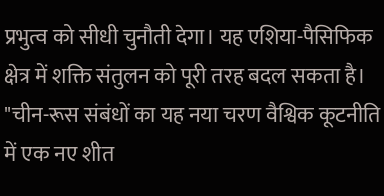प्रभुत्व को सीधी चुनौती देगा। यह एशिया-पैसिफिक क्षेत्र में शक्ति संतुलन को पूरी तरह बदल सकता है।
"चीन-रूस संबंधों का यह नया चरण वैश्विक कूटनीति में एक नए शीत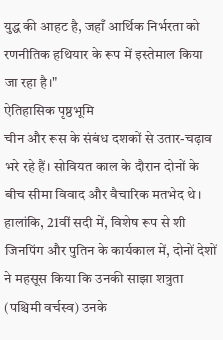युद्ध की आहट है, जहाँ आर्थिक निर्भरता को रणनीतिक हथियार के रूप में इस्तेमाल किया जा रहा है।"
ऐतिहासिक पृष्ठभूमि
चीन और रूस के संबंध दशकों से उतार-चढ़ाव भरे रहे हैं। सोवियत काल के दौरान दोनों के बीच सीमा विवाद और वैचारिक मतभेद थे। हालांकि, 21वीं सदी में, विशेष रूप से शी जिनपिंग और पुतिन के कार्यकाल में, दोनों देशों ने महसूस किया कि उनकी साझा शत्रुता (पश्चिमी वर्चस्व) उनके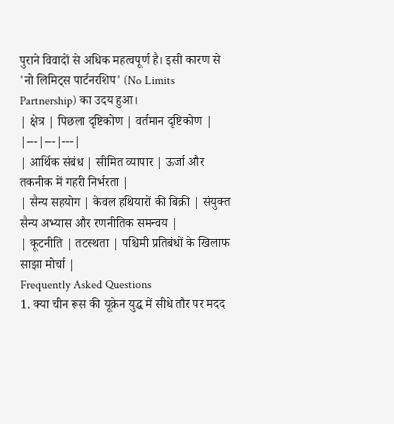पुराने विवादों से अधिक महत्वपूर्ण है। इसी कारण से 'नो लिमिट्स पार्टनरशिप' (No Limits Partnership) का उदय हुआ।
| क्षेत्र | पिछला दृष्टिकोण | वर्तमान दृष्टिकोण |
|---|---|---|
| आर्थिक संबंध | सीमित व्यापार | ऊर्जा और तकनीक में गहरी निर्भरता |
| सैन्य सहयोग | केवल हथियारों की बिक्री | संयुक्त सैन्य अभ्यास और रणनीतिक समन्वय |
| कूटनीति | तटस्थता | पश्चिमी प्रतिबंधों के खिलाफ साझा मोर्चा |
Frequently Asked Questions
1. क्या चीन रूस की यूक्रेन युद्ध में सीधे तौर पर मदद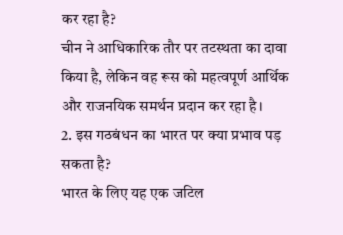कर रहा है?
चीन ने आधिकारिक तौर पर तटस्थता का दावा किया है, लेकिन वह रूस को महत्वपूर्ण आर्थिक और राजनयिक समर्थन प्रदान कर रहा है।
2. इस गठबंधन का भारत पर क्या प्रभाव पड़ सकता है?
भारत के लिए यह एक जटिल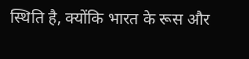स्थिति है, क्योंकि भारत के रूस और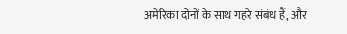अमेरिका दोनों के साथ गहरे संबंध हैं, और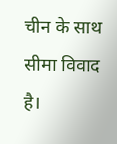चीन के साथ सीमा विवाद है।